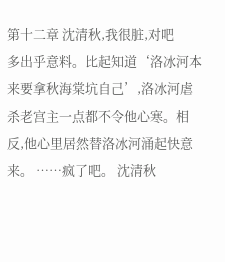第十二章 沈清秋,我很脏,对吧
多出乎意料。比起知道‘洛冰河本来要拿秋海棠坑自己’,洛冰河虐杀老宫主一点都不令他心寒。相反,他心里居然替洛冰河涌起快意来。 ……疯了吧。 沈清秋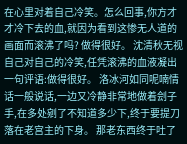在心里对着自己冷笑。怎么回事,你方才才冷下去的血,就因为看到这惨无人道的画面而滚沸了吗? 做得很好。 沈清秋无视自己对自己的冷笑,任凭滚沸的血液凝出一句评语:做得很好。 洛冰河如同呢喃情话一般说话,一边又冷静非常地做着刽子手,在多处剜了不知道多少下,终于要提刀落在老宫主的下身。 那老东西终于吐了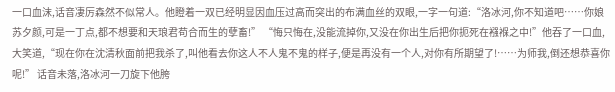一口血沫,话音凄厉森然不似常人。他瞪着一双已经明显因血压过高而突出的布满血丝的双眼,一字一句道:“洛冰河,你不知道吧……你娘苏夕颜,可是一丁点,都不想要和天琅君苟合而生的孽畜!” “悔只悔在,没能流掉你,又没在你出生后把你扼死在襁褓之中!”他吞了一口血,大笑道,“现在你在沈清秋面前把我杀了,叫他看去你这人不人鬼不鬼的样子,便是再没有一个人,对你有所期望了!……为师我,倒还想恭喜你呢!” 话音未落,洛冰河一刀旋下他胯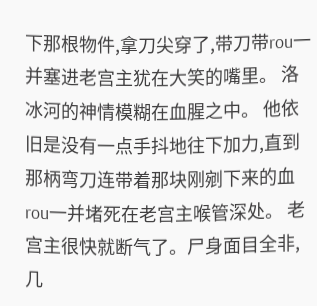下那根物件,拿刀尖穿了,带刀带rou一并塞进老宫主犹在大笑的嘴里。 洛冰河的神情模糊在血腥之中。 他依旧是没有一点手抖地往下加力,直到那柄弯刀连带着那块刚剜下来的血rou一并堵死在老宫主喉管深处。 老宫主很快就断气了。尸身面目全非,几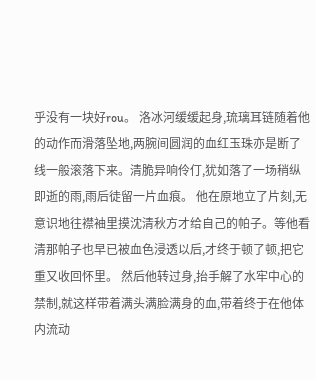乎没有一块好rou。 洛冰河缓缓起身,琉璃耳链随着他的动作而滑落坠地,两腕间圆润的血红玉珠亦是断了线一般滚落下来。清脆异响伶仃,犹如落了一场稍纵即逝的雨,雨后徒留一片血痕。 他在原地立了片刻,无意识地往襟袖里摸沈清秋方才给自己的帕子。等他看清那帕子也早已被血色浸透以后,才终于顿了顿,把它重又收回怀里。 然后他转过身,抬手解了水牢中心的禁制,就这样带着满头满脸满身的血,带着终于在他体内流动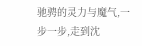驰骋的灵力与魔气,一步一步,走到沈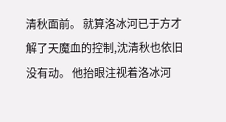清秋面前。 就算洛冰河已于方才解了天魔血的控制,沈清秋也依旧没有动。 他抬眼注视着洛冰河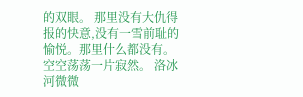的双眼。 那里没有大仇得报的快意,没有一雪前耻的愉悦。那里什么都没有。空空荡荡一片寂然。 洛冰河微微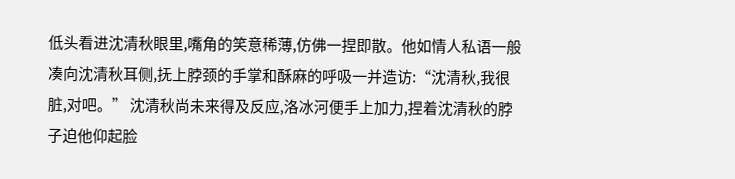低头看进沈清秋眼里,嘴角的笑意稀薄,仿佛一捏即散。他如情人私语一般凑向沈清秋耳侧,抚上脖颈的手掌和酥麻的呼吸一并造访:“沈清秋,我很脏,对吧。” 沈清秋尚未来得及反应,洛冰河便手上加力,捏着沈清秋的脖子迫他仰起脸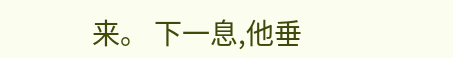来。 下一息,他垂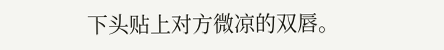下头贴上对方微凉的双唇。